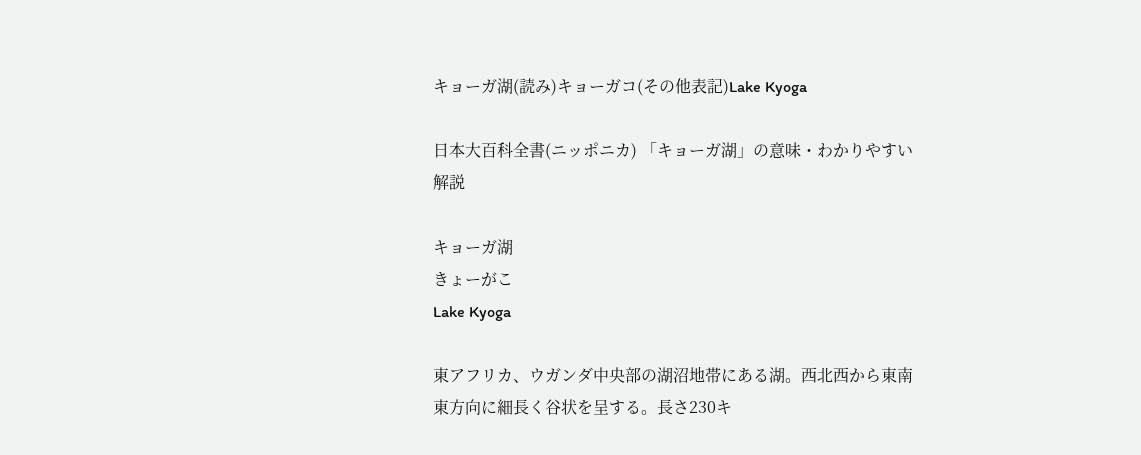キョーガ湖(読み)キョーガコ(その他表記)Lake Kyoga

日本大百科全書(ニッポニカ) 「キョーガ湖」の意味・わかりやすい解説

キョーガ湖
きょーがこ
Lake Kyoga

東アフリカ、ウガンダ中央部の湖沼地帯にある湖。西北西から東南東方向に細長く谷状を呈する。長さ230キ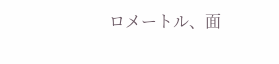ロメートル、面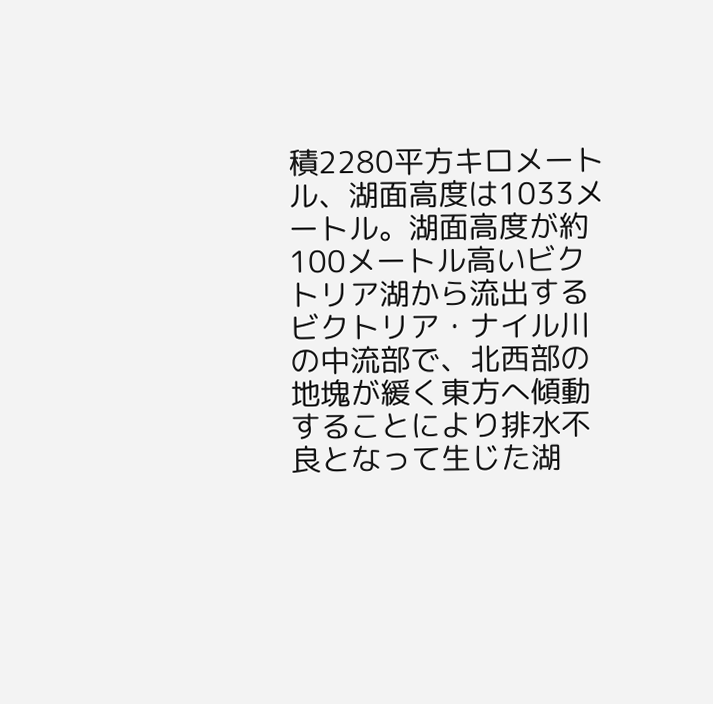積2280平方キロメートル、湖面高度は1033メートル。湖面高度が約100メートル高いビクトリア湖から流出するビクトリア・ナイル川の中流部で、北西部の地塊が緩く東方へ傾動することにより排水不良となって生じた湖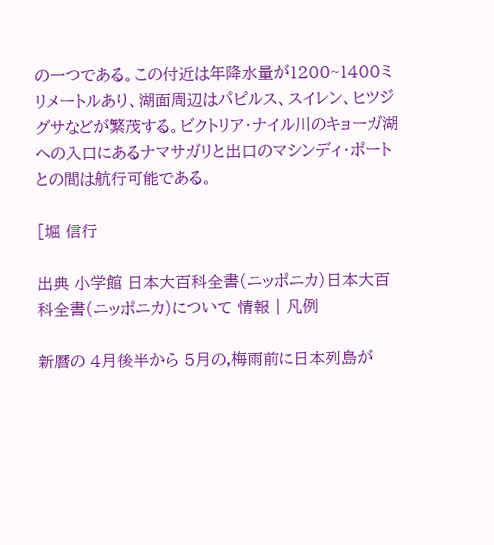の一つである。この付近は年降水量が1200~1400ミリメートルあり、湖面周辺はパピルス、スイレン、ヒツジグサなどが繁茂する。ビクトリア・ナイル川のキョーガ湖への入口にあるナマサガリと出口のマシンディ・ポートとの間は航行可能である。

[堀 信行

出典 小学館 日本大百科全書(ニッポニカ)日本大百科全書(ニッポニカ)について 情報 | 凡例

新暦の 4月後半から 5月の,梅雨前に日本列島が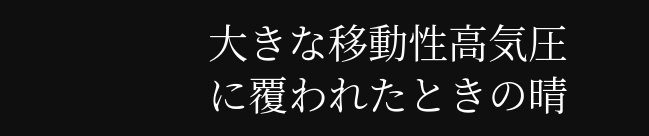大きな移動性高気圧に覆われたときの晴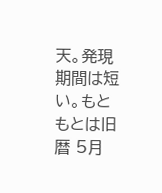天。発現期間は短い。もともとは旧暦 5月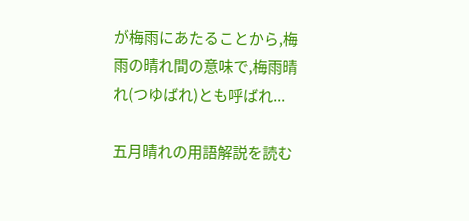が梅雨にあたることから,梅雨の晴れ間の意味で,梅雨晴れ(つゆばれ)とも呼ばれ...

五月晴れの用語解説を読む